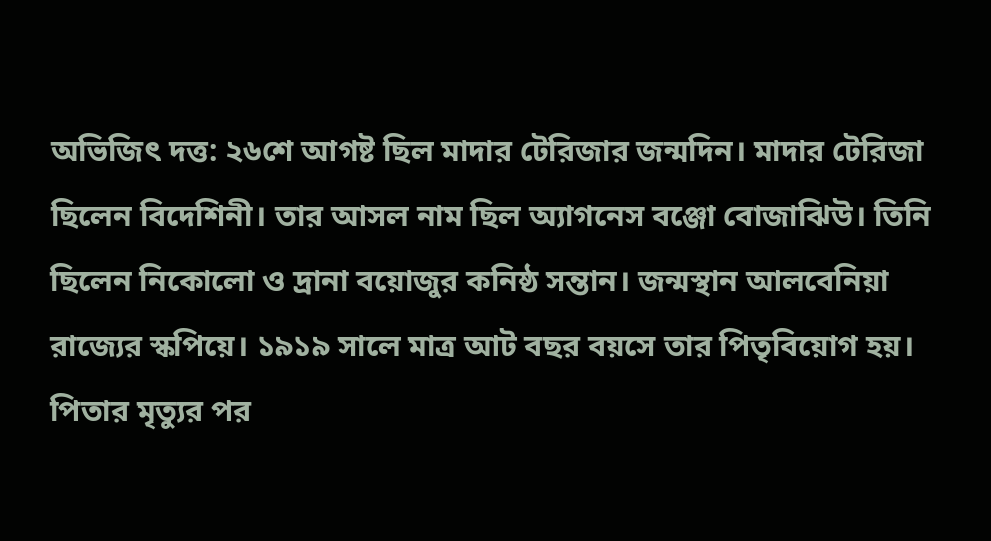অভিজিৎ দত্ত: ২৬শে আগষ্ট ছিল মাদার টেরিজার জন্মদিন। মাদার টেরিজা ছিলেন বিদেশিনী। তার আসল নাম ছিল অ্যাগনেস বঞ্জো বোজাঝিউ। তিনি ছিলেন নিকোলো ও দ্রানা বয়োজুর কনিষ্ঠ সন্তান। জন্মস্থান আলবেনিয়া রাজ্যের স্কপিয়ে। ১৯১৯ সালে মাত্র আট বছর বয়সে তার পিতৃবিয়োগ হয়। পিতার মৃত্যুর পর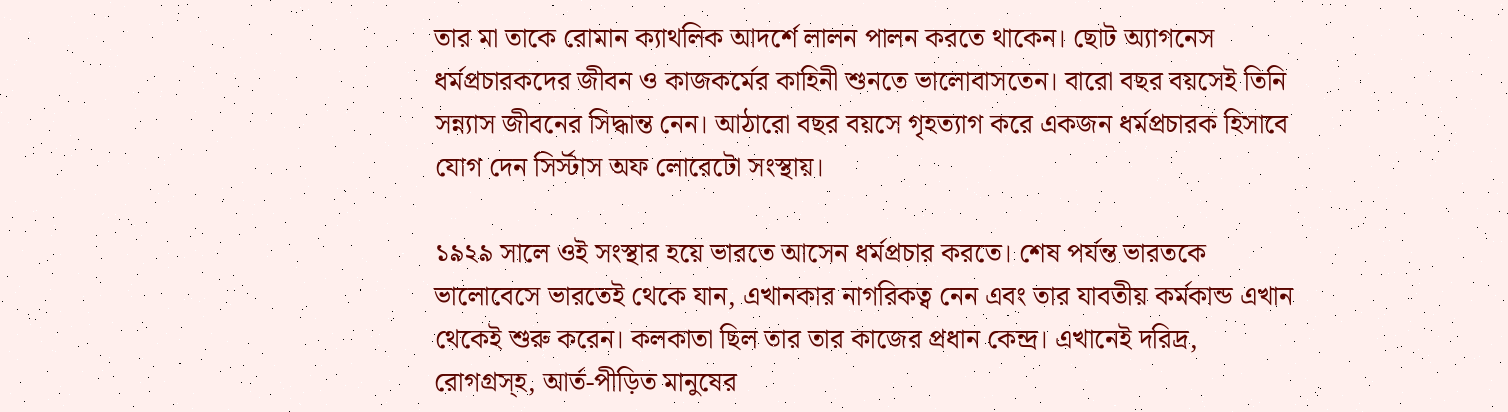তার মা তাকে রোমান ক্যাথলিক আদর্শে লালন পালন করতে থাকেন। ছোট অ্যাগনেস ধর্মপ্রচারকদের জীবন ও কাজকর্মের কাহিনী শুনতে ভালোবাসতেন। বারো বছর বয়সেই তিনি সন্ন্যাস জীবনের সিদ্ধান্ত নেন। আঠারো বছর বয়সে গৃহত্যাগ করে একজন ধর্মপ্রচারক হিসাবে যোগ দেন সির্স্টাস অফ লোরেটো সংস্থায়।

১৯২৯ সালে ওই সংস্থার হয়ে ভারতে আসেন ধর্মপ্রচার করতে। শেষ পর্যন্ত ভারতকে ভালোবেসে ভারতেই থেকে যান, এখানকার নাগরিকত্ব নেন এবং তার যাবতীয় কর্মকান্ড এখান থেকেই শুরু করেন। কলকাতা ছিল তার তার কাজের প্রধান কেন্দ্র। এখানেই দরিদ্র, রোগগ্রস্হ, আর্ত-পীড়িত মানুষের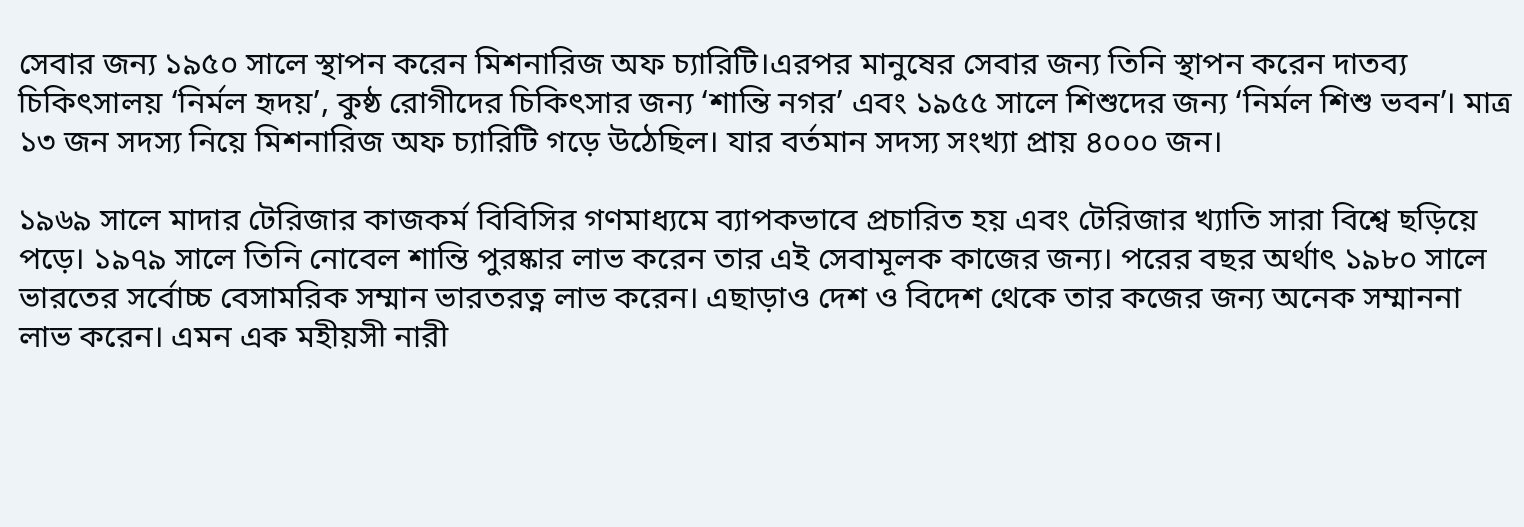সেবার জন্য ১৯৫০ সালে স্থাপন করেন মিশনারিজ অফ চ্যারিটি।এরপর মানুষের সেবার জন্য তিনি স্থাপন করেন দাতব্য চিকিৎসালয় ‘নির্মল হৃদয়’, কুষ্ঠ রোগীদের চিকিৎসার জন্য ‘শান্তি নগর’ এবং ১৯৫৫ সালে শিশুদের জন্য ‘নির্মল শিশু ভবন’। মাত্র ১৩ জন সদস্য নিয়ে মিশনারিজ অফ চ্যারিটি গড়ে উঠেছিল। যার বর্তমান সদস্য সংখ্যা প্রায় ৪০০০ জন।

১৯৬৯ সালে মাদার টেরিজার কাজকর্ম বিবিসির গণমাধ্যমে ব্যাপকভাবে প্রচারিত হয় এবং টেরিজার খ্যাতি সারা বিশ্বে ছড়িয়ে পড়ে। ১৯৭৯ সালে তিনি নোবেল শান্তি পুরষ্কার লাভ করেন তার এই সেবামূলক কাজের জন্য। পরের বছর অর্থাৎ ১৯৮০ সালে ভারতের সর্বোচ্চ বেসামরিক সম্মান ভারতরত্ন লাভ করেন। এছাড়াও দেশ ও বিদেশ থেকে তার কজের জন্য অনেক সম্মাননা লাভ করেন। এমন এক মহীয়সী নারী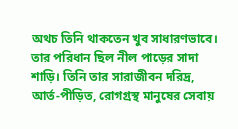অথচ তিনি থাকতেন খুব সাধারণভাবে। তার পরিধান ছিল নীল পাড়ের সাদা শাড়ি। তিনি তার সারাজীবন দরিদ্র, আর্ত-পীড়িত, রোগগ্রস্থ মানুষের সেবায়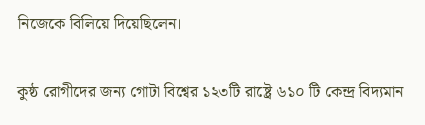নিজেকে বিলিয়ে দিয়েছিলেন।

কুষ্ঠ রোগীদের জন্য গোটা বিশ্বের ১২৩টি রাষ্ট্রে ৬১০ টি কেন্দ্র বিদ্যমান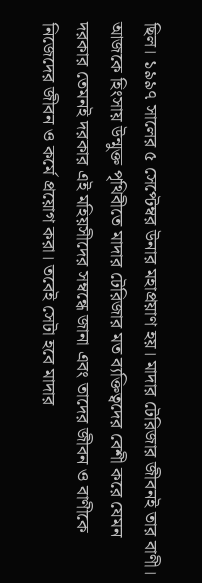ছিল। ১৯৯৭ সালের ৫ সেপ্টেম্বর উনার মহাপ্রয়াণ হয়। মাদার টেরিজার জীবনই তার বাণী। আজকে হিংসায় উন্মুক্ত পৃথিবীতে মাদার টেরিজার মত ব্যক্তিত্বদের বেশী করে যেমন দরকার তেমনই দরকার এই মহিয়সীদের সম্বন্ধে জানা এবং তাদের জীবন ও বাণীকে নিজেদের জীবন ও কর্মে প্রয়োগ করা। তবেই সেটা হবে মাদার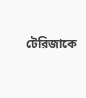টেরিজাকে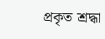প্রকৃত শ্রদ্ধা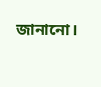জানানো।